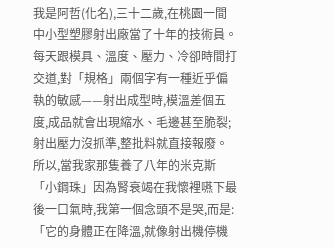我是阿哲(化名),三十二歲,在桃園一間中小型塑膠射出廠當了十年的技術員。每天跟模具、溫度、壓力、冷卻時間打交道,對「規格」兩個字有一種近乎偏執的敏感——射出成型時,模溫差個五度,成品就會出現縮水、毛邊甚至脆裂;射出壓力沒抓準,整批料就直接報廢。所以,當我家那隻養了八年的米克斯「小鋼珠」因為腎衰竭在我懷裡嚥下最後一口氣時,我第一個念頭不是哭,而是:「它的身體正在降溫,就像射出機停機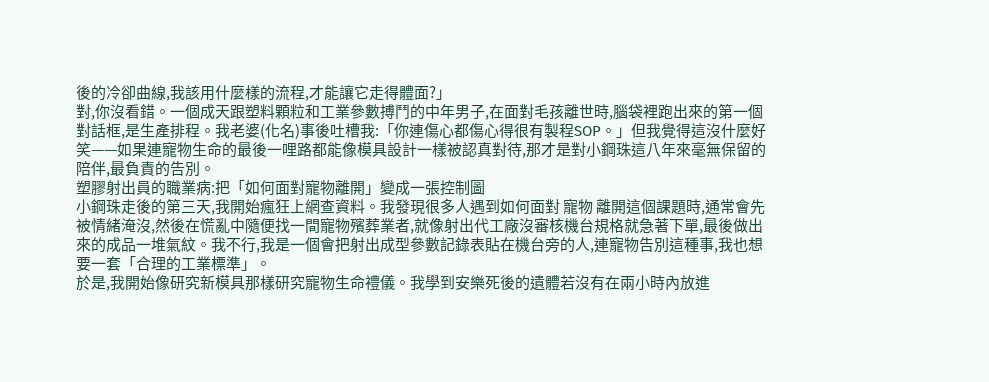後的冷卻曲線,我該用什麼樣的流程,才能讓它走得體面?」
對,你沒看錯。一個成天跟塑料顆粒和工業參數搏鬥的中年男子,在面對毛孩離世時,腦袋裡跑出來的第一個對話框,是生產排程。我老婆(化名)事後吐槽我:「你連傷心都傷心得很有製程SOP。」但我覺得這沒什麼好笑——如果連寵物生命的最後一哩路都能像模具設計一樣被認真對待,那才是對小鋼珠這八年來毫無保留的陪伴,最負責的告別。
塑膠射出員的職業病:把「如何面對寵物離開」變成一張控制圖
小鋼珠走後的第三天,我開始瘋狂上網查資料。我發現很多人遇到如何面對 寵物 離開這個課題時,通常會先被情緒淹沒,然後在慌亂中隨便找一間寵物殯葬業者,就像射出代工廠沒審核機台規格就急著下單,最後做出來的成品一堆氣紋。我不行,我是一個會把射出成型參數記錄表貼在機台旁的人,連寵物告別這種事,我也想要一套「合理的工業標準」。
於是,我開始像研究新模具那樣研究寵物生命禮儀。我學到安樂死後的遺體若沒有在兩小時內放進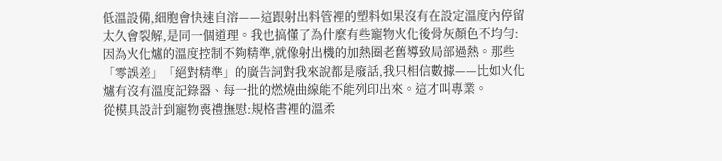低溫設備,細胞會快速自溶——這跟射出料管裡的塑料如果沒有在設定溫度內停留太久會裂解,是同一個道理。我也搞懂了為什麼有些寵物火化後骨灰顏色不均勻:因為火化爐的溫度控制不夠精準,就像射出機的加熱圈老舊導致局部過熱。那些「零誤差」「絕對精準」的廣告詞對我來說都是廢話,我只相信數據——比如火化爐有沒有溫度記錄器、每一批的燃燒曲線能不能列印出來。這才叫專業。
從模具設計到寵物喪禮撫慰:規格書裡的溫柔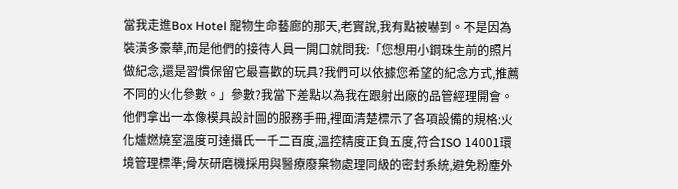當我走進Box Hotel 寵物生命藝廊的那天,老實說,我有點被嚇到。不是因為裝潢多豪華,而是他們的接待人員一開口就問我:「您想用小鋼珠生前的照片做紀念,還是習慣保留它最喜歡的玩具?我們可以依據您希望的紀念方式,推薦不同的火化參數。」參數?我當下差點以為我在跟射出廠的品管經理開會。
他們拿出一本像模具設計圖的服務手冊,裡面清楚標示了各項設備的規格:火化爐燃燒室溫度可達攝氏一千二百度,溫控精度正負五度,符合ISO 14001環境管理標準;骨灰研磨機採用與醫療廢棄物處理同級的密封系統,避免粉塵外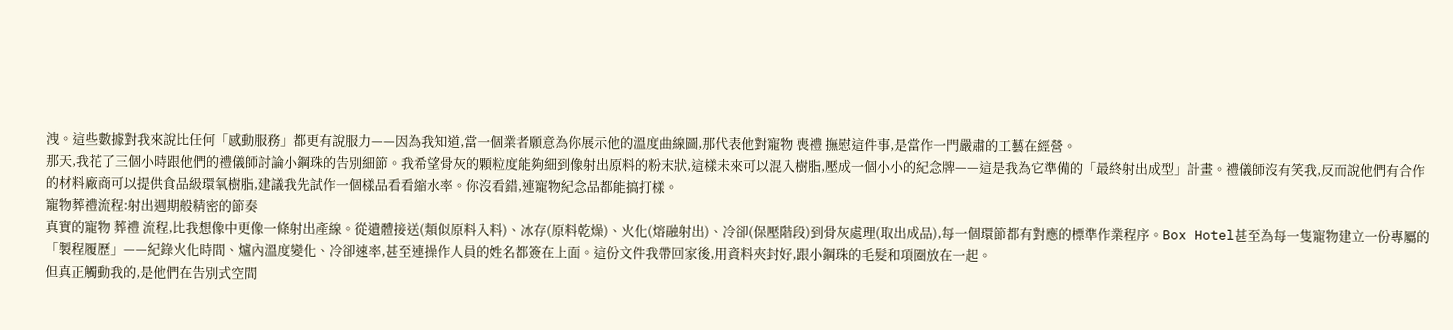洩。這些數據對我來說比任何「感動服務」都更有說服力——因為我知道,當一個業者願意為你展示他的溫度曲線圖,那代表他對寵物 喪禮 撫慰這件事,是當作一門嚴肅的工藝在經營。
那天,我花了三個小時跟他們的禮儀師討論小鋼珠的告別細節。我希望骨灰的顆粒度能夠細到像射出原料的粉末狀,這樣未來可以混入樹脂,壓成一個小小的紀念牌——這是我為它準備的「最終射出成型」計畫。禮儀師沒有笑我,反而說他們有合作的材料廠商可以提供食品級環氧樹脂,建議我先試作一個樣品看看縮水率。你沒看錯,連寵物紀念品都能搞打樣。
寵物葬禮流程:射出週期般精密的節奏
真實的寵物 葬禮 流程,比我想像中更像一條射出產線。從遺體接送(類似原料入料)、冰存(原料乾燥)、火化(熔融射出)、冷卻(保壓階段)到骨灰處理(取出成品),每一個環節都有對應的標準作業程序。Box Hotel甚至為每一隻寵物建立一份專屬的「製程履歷」——紀錄火化時間、爐內溫度變化、冷卻速率,甚至連操作人員的姓名都簽在上面。這份文件我帶回家後,用資料夾封好,跟小鋼珠的毛髮和項圈放在一起。
但真正觸動我的,是他們在告別式空間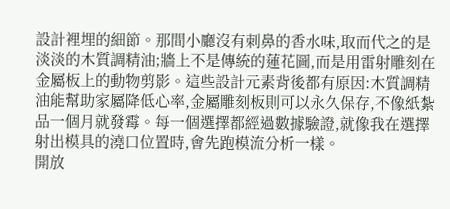設計裡埋的細節。那間小廳沒有刺鼻的香水味,取而代之的是淡淡的木質調精油;牆上不是傳統的蓮花圖,而是用雷射雕刻在金屬板上的動物剪影。這些設計元素背後都有原因:木質調精油能幫助家屬降低心率,金屬雕刻板則可以永久保存,不像紙紮品一個月就發霉。每一個選擇都經過數據驗證,就像我在選擇射出模具的澆口位置時,會先跑模流分析一樣。
開放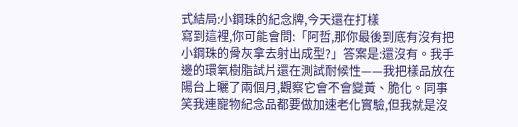式結局:小鋼珠的紀念牌,今天還在打樣
寫到這裡,你可能會問:「阿哲,那你最後到底有沒有把小鋼珠的骨灰拿去射出成型?」答案是:還沒有。我手邊的環氧樹脂試片還在測試耐候性——我把樣品放在陽台上曬了兩個月,觀察它會不會變黃、脆化。同事笑我連寵物紀念品都要做加速老化實驗,但我就是沒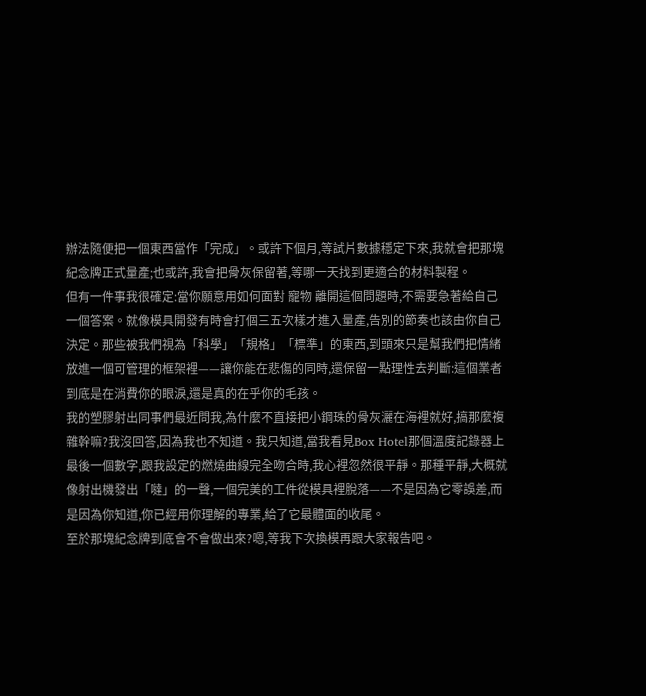辦法隨便把一個東西當作「完成」。或許下個月,等試片數據穩定下來,我就會把那塊紀念牌正式量產;也或許,我會把骨灰保留著,等哪一天找到更適合的材料製程。
但有一件事我很確定:當你願意用如何面對 寵物 離開這個問題時,不需要急著給自己一個答案。就像模具開發有時會打個三五次樣才進入量產,告別的節奏也該由你自己決定。那些被我們視為「科學」「規格」「標準」的東西,到頭來只是幫我們把情緒放進一個可管理的框架裡——讓你能在悲傷的同時,還保留一點理性去判斷:這個業者到底是在消費你的眼淚,還是真的在乎你的毛孩。
我的塑膠射出同事們最近問我,為什麼不直接把小鋼珠的骨灰灑在海裡就好,搞那麼複雜幹嘛?我沒回答,因為我也不知道。我只知道,當我看見Box Hotel那個溫度記錄器上最後一個數字,跟我設定的燃燒曲線完全吻合時,我心裡忽然很平靜。那種平靜,大概就像射出機發出「噠」的一聲,一個完美的工件從模具裡脫落——不是因為它零誤差,而是因為你知道,你已經用你理解的專業,給了它最體面的收尾。
至於那塊紀念牌到底會不會做出來?嗯,等我下次換模再跟大家報告吧。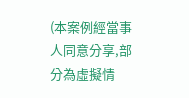(本案例經當事人同意分享,部分為虛擬情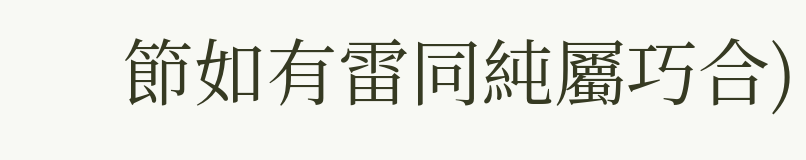節如有雷同純屬巧合)